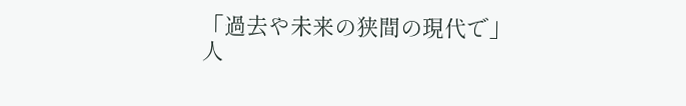「過去や未来の狭間の現代で」
人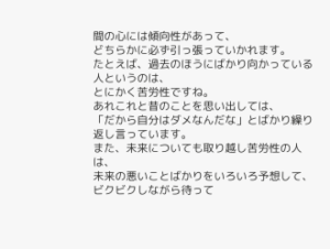間の心には傾向性があって、
どちらかに必ず引っ張っていかれます。
たとえば、過去のほうにばかり向かっている人というのは、
とにかく苦労性ですね。
あれこれと昔のことを思い出しては、
「だから自分はダメなんだな」とばかり繰り返し言っています。
また、未来についても取り越し苦労性の人は、
未来の悪いことばかりをいろいろ予想して、
ビクビクしながら待って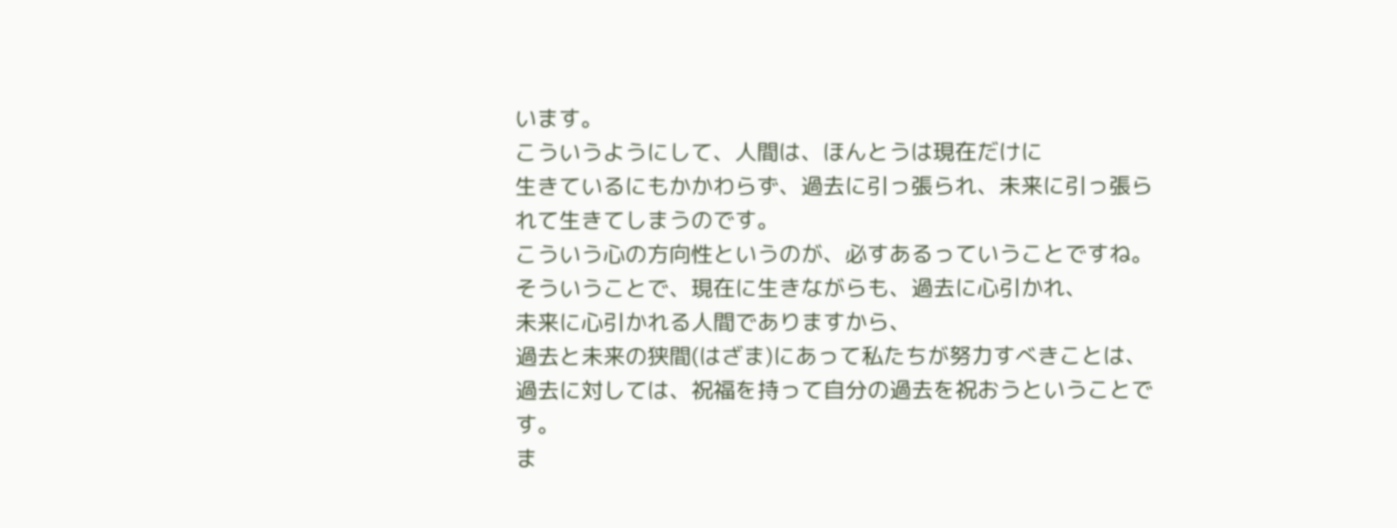います。
こういうようにして、人間は、ほんとうは現在だけに
生きているにもかかわらず、過去に引っ張られ、未来に引っ張られて生きてしまうのです。
こういう心の方向性というのが、必すあるっていうことですね。
そういうことで、現在に生きながらも、過去に心引かれ、
未来に心引かれる人間でありますから、
過去と未来の狭間(はざま)にあって私たちが努力すべきことは、
過去に対しては、祝福を持って自分の過去を祝おうということです。
ま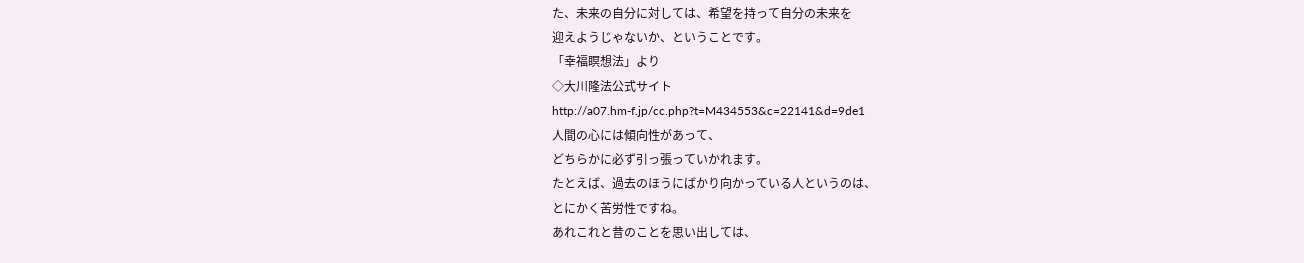た、未来の自分に対しては、希望を持って自分の未来を
迎えようじゃないか、ということです。
「幸福瞑想法」より
◇大川隆法公式サイト
http://a07.hm-f.jp/cc.php?t=M434553&c=22141&d=9de1
人間の心には傾向性があって、
どちらかに必ず引っ張っていかれます。
たとえば、過去のほうにばかり向かっている人というのは、
とにかく苦労性ですね。
あれこれと昔のことを思い出しては、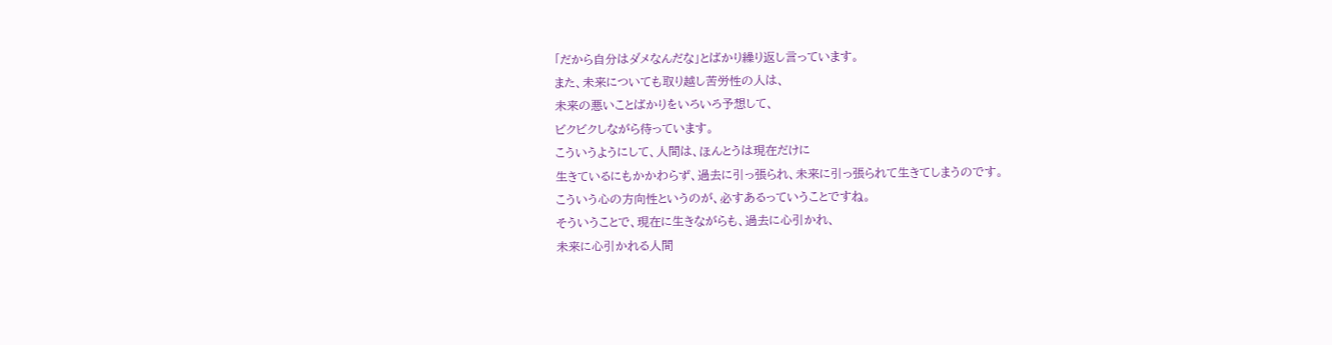「だから自分はダメなんだな」とばかり繰り返し言っています。
また、未来についても取り越し苦労性の人は、
未来の悪いことばかりをいろいろ予想して、
ビクビクしながら待っています。
こういうようにして、人間は、ほんとうは現在だけに
生きているにもかかわらず、過去に引っ張られ、未来に引っ張られて生きてしまうのです。
こういう心の方向性というのが、必すあるっていうことですね。
そういうことで、現在に生きながらも、過去に心引かれ、
未来に心引かれる人間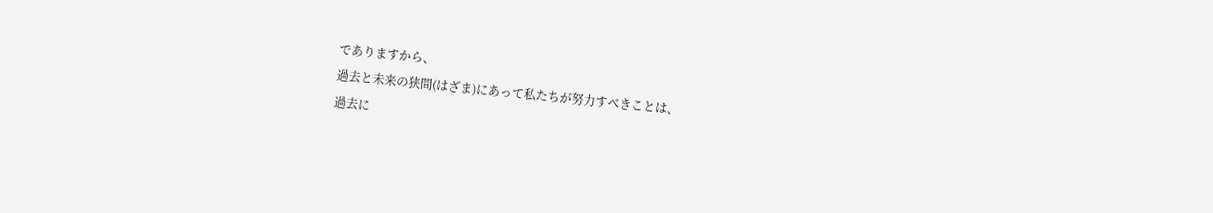でありますから、
過去と未来の狭間(はざま)にあって私たちが努力すべきことは、
過去に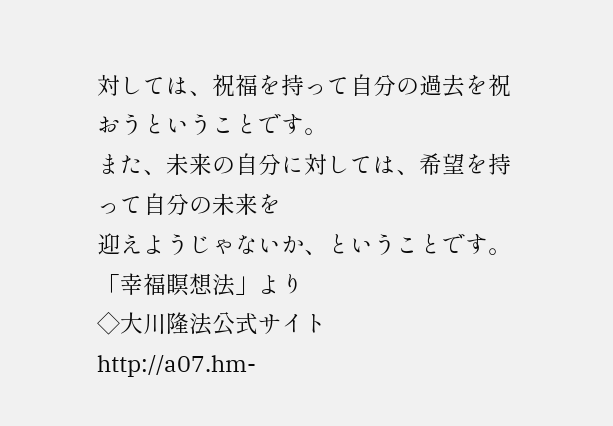対しては、祝福を持って自分の過去を祝おうということです。
また、未来の自分に対しては、希望を持って自分の未来を
迎えようじゃないか、ということです。
「幸福瞑想法」より
◇大川隆法公式サイト
http://a07.hm-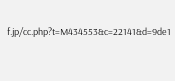f.jp/cc.php?t=M434553&c=22141&d=9de1